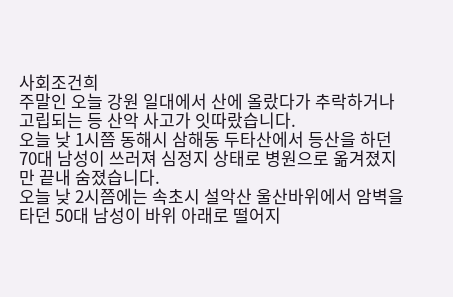사회조건희
주말인 오늘 강원 일대에서 산에 올랐다가 추락하거나 고립되는 등 산악 사고가 잇따랐습니다.
오늘 낮 1시쯤 동해시 삼해동 두타산에서 등산을 하던 70대 남성이 쓰러져 심정지 상태로 병원으로 옮겨졌지만 끝내 숨졌습니다.
오늘 낮 2시쯤에는 속초시 설악산 울산바위에서 암벽을 타던 50대 남성이 바위 아래로 떨어지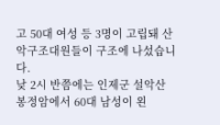고 50대 여성 등 3명이 고립돼 산악구조대원들이 구조에 나섰습니다.
낮 2시 반쯤에는 인제군 설악산 봉정암에서 60대 남성이 왼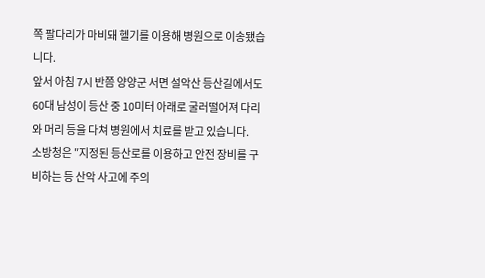쪽 팔다리가 마비돼 헬기를 이용해 병원으로 이송됐습니다.
앞서 아침 7시 반쯤 양양군 서면 설악산 등산길에서도 60대 남성이 등산 중 10미터 아래로 굴러떨어져 다리와 머리 등을 다쳐 병원에서 치료를 받고 있습니다.
소방청은 ″지정된 등산로를 이용하고 안전 장비를 구비하는 등 산악 사고에 주의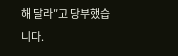해 달라″고 당부했습니다.